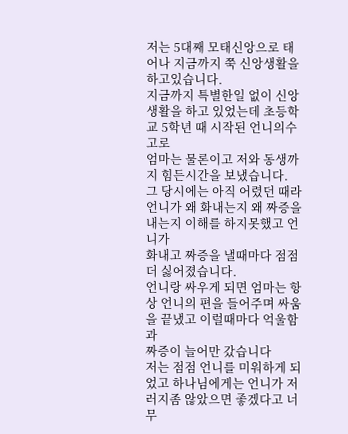저는 5대째 모태신앙으로 태어나 지금까지 쭉 신앙생활을 하고있습니다.
지금까지 특별한일 없이 신앙생활을 하고 있었는데 초등학교 5학년 때 시작된 언니의수고로
엄마는 물론이고 저와 동생까지 힘든시간을 보냈습니다.
그 당시에는 아직 어렸던 때라 언니가 왜 화내는지 왜 짜증을 내는지 이해를 하지못했고 언니가
화내고 짜증을 낼때마다 점점 더 싫어졌습니다.
언니랑 싸우게 되면 엄마는 항상 언니의 편을 들어주며 싸움을 끝냈고 이럴때마다 억울함과
짜증이 늘어만 갔습니다
저는 점점 언니를 미워하게 되었고 하나님에게는 언니가 저러지좀 않았으면 좋겠다고 너무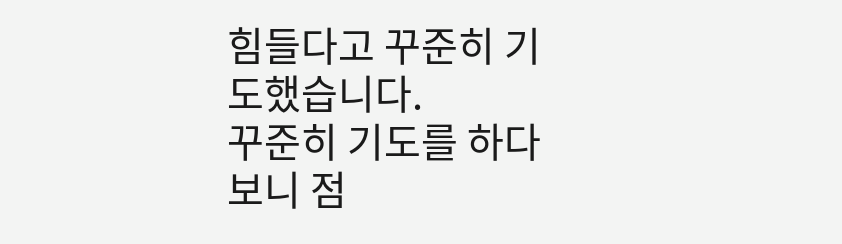힘들다고 꾸준히 기도했습니다.
꾸준히 기도를 하다보니 점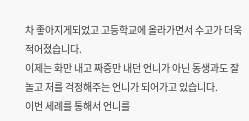차 좋아지게되었고 고등학교에 올라가면서 수고가 더욱 적어졌습니다.
이제는 화만 내고 짜증만 내던 언니가 아닌 동생과도 잘 놀고 저를 걱정해주는 언니가 되어가고 있습니다.
이번 세례를 통해서 언니를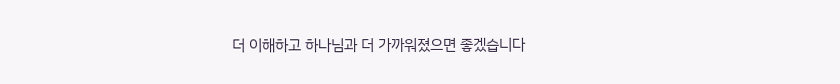더 이해하고 하나님과 더 가까워졌으면 좋겠습니다